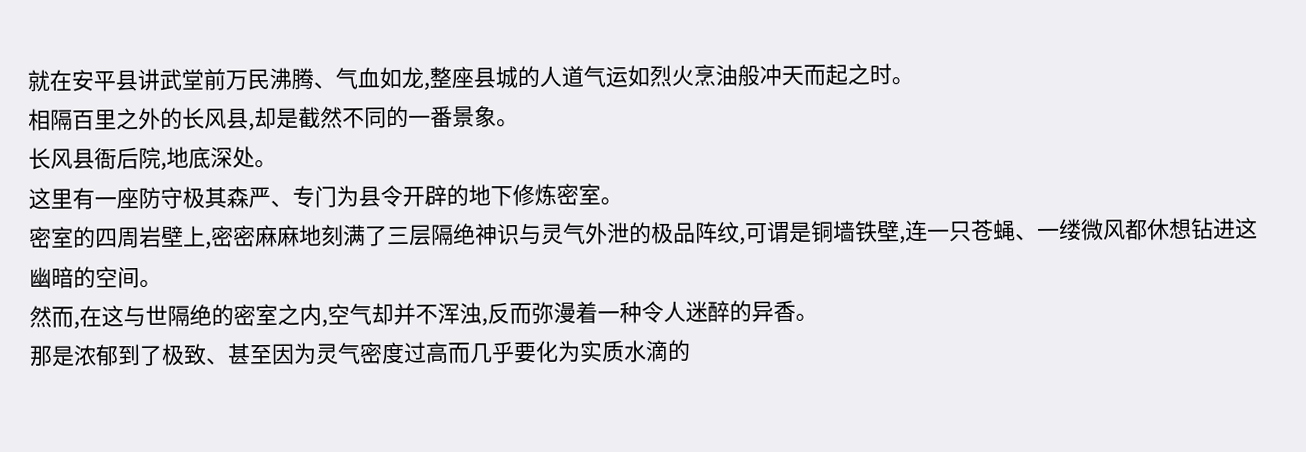就在安平县讲武堂前万民沸腾、气血如龙,整座县城的人道气运如烈火烹油般冲天而起之时。
相隔百里之外的长风县,却是截然不同的一番景象。
长风县衙后院,地底深处。
这里有一座防守极其森严、专门为县令开辟的地下修炼密室。
密室的四周岩壁上,密密麻麻地刻满了三层隔绝神识与灵气外泄的极品阵纹,可谓是铜墙铁壁,连一只苍蝇、一缕微风都休想钻进这幽暗的空间。
然而,在这与世隔绝的密室之内,空气却并不浑浊,反而弥漫着一种令人迷醉的异香。
那是浓郁到了极致、甚至因为灵气密度过高而几乎要化为实质水滴的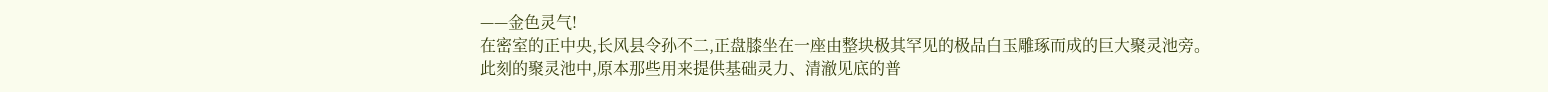——金色灵气!
在密室的正中央,长风县令孙不二,正盘膝坐在一座由整块极其罕见的极品白玉雕琢而成的巨大聚灵池旁。
此刻的聚灵池中,原本那些用来提供基础灵力、清澈见底的普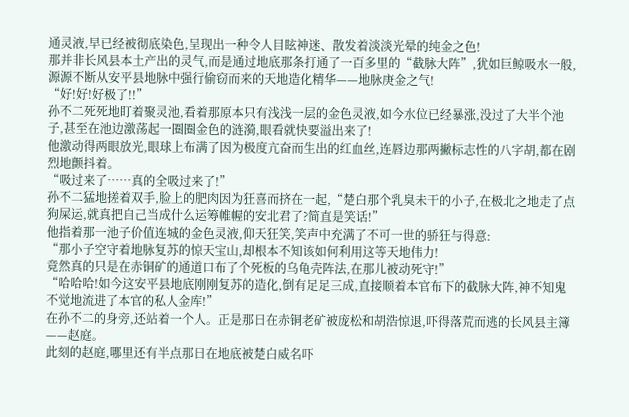通灵液,早已经被彻底染色,呈现出一种令人目眩神迷、散发着淡淡光晕的纯金之色!
那并非长风县本土产出的灵气,而是通过地底那条打通了一百多里的“截脉大阵”,犹如巨鲸吸水一般,源源不断从安平县地脉中强行偷窃而来的天地造化精华——地脉庚金之气!
“好!好!好极了!!”
孙不二死死地盯着聚灵池,看着那原本只有浅浅一层的金色灵液,如今水位已经暴涨,没过了大半个池子,甚至在池边激荡起一圈圈金色的涟漪,眼看就快要溢出来了!
他激动得两眼放光,眼球上布满了因为极度亢奋而生出的红血丝,连唇边那两撇标志性的八字胡,都在剧烈地颤抖着。
“吸过来了……真的全吸过来了!”
孙不二猛地搓着双手,脸上的肥肉因为狂喜而挤在一起,“楚白那个乳臭未干的小子,在极北之地走了点狗屎运,就真把自己当成什么运筹帷幄的安北君了?简直是笑话!”
他指着那一池子价值连城的金色灵液,仰天狂笑,笑声中充满了不可一世的骄狂与得意:
“那小子空守着地脉复苏的惊天宝山,却根本不知该如何利用这等天地伟力!
竟然真的只是在赤铜矿的通道口布了个死板的乌龟壳阵法,在那儿被动死守!”
“哈哈哈!如今这安平县地底刚刚复苏的造化,倒有足足三成,直接顺着本官布下的截脉大阵,神不知鬼不觉地流进了本官的私人金库!”
在孙不二的身旁,还站着一个人。正是那日在赤铜老矿被庞松和胡浩惊退,吓得落荒而逃的长风县主簿——赵庭。
此刻的赵庭,哪里还有半点那日在地底被楚白威名吓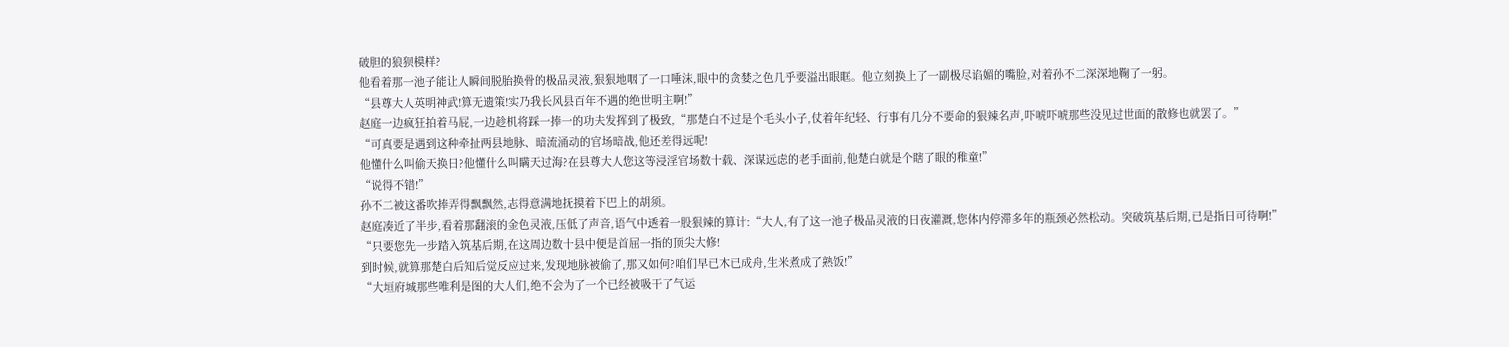破胆的狼狈模样?
他看着那一池子能让人瞬间脱胎换骨的极品灵液,狠狠地咽了一口唾沫,眼中的贪婪之色几乎要溢出眼眶。他立刻换上了一副极尽谄媚的嘴脸,对着孙不二深深地鞠了一躬。
“县尊大人英明神武!算无遗策!实乃我长风县百年不遇的绝世明主啊!”
赵庭一边疯狂拍着马屁,一边趁机将踩一捧一的功夫发挥到了极致,“那楚白不过是个毛头小子,仗着年纪轻、行事有几分不要命的狠辣名声,吓唬吓唬那些没见过世面的散修也就罢了。”
“可真要是遇到这种牵扯两县地脉、暗流涌动的官场暗战,他还差得远呢!
他懂什么叫偷天换日?他懂什么叫瞒天过海?在县尊大人您这等浸淫官场数十载、深谋远虑的老手面前,他楚白就是个瞎了眼的稚童!”
“说得不错!”
孙不二被这番吹捧弄得飘飘然,志得意满地抚摸着下巴上的胡须。
赵庭凑近了半步,看着那翻滚的金色灵液,压低了声音,语气中透着一股狠辣的算计:“大人,有了这一池子极品灵液的日夜灌溉,您体内停滞多年的瓶颈必然松动。突破筑基后期,已是指日可待啊!”
“只要您先一步踏入筑基后期,在这周边数十县中便是首屈一指的顶尖大修!
到时候,就算那楚白后知后觉反应过来,发现地脉被偷了,那又如何?咱们早已木已成舟,生米煮成了熟饭!”
“大垣府城那些唯利是图的大人们,绝不会为了一个已经被吸干了气运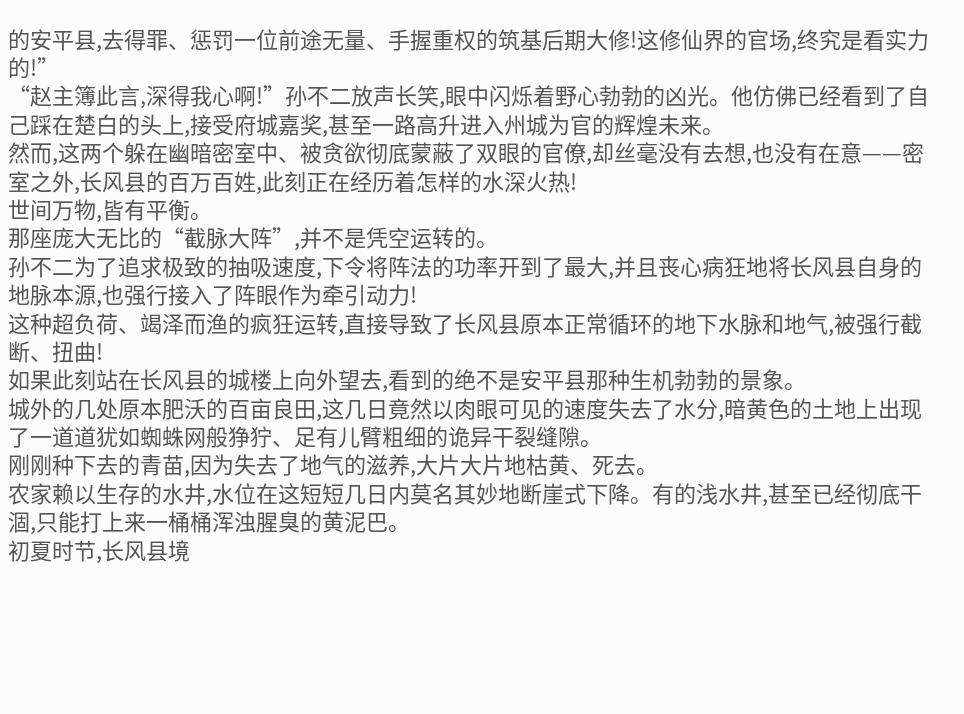的安平县,去得罪、惩罚一位前途无量、手握重权的筑基后期大修!这修仙界的官场,终究是看实力的!”
“赵主簿此言,深得我心啊!”孙不二放声长笑,眼中闪烁着野心勃勃的凶光。他仿佛已经看到了自己踩在楚白的头上,接受府城嘉奖,甚至一路高升进入州城为官的辉煌未来。
然而,这两个躲在幽暗密室中、被贪欲彻底蒙蔽了双眼的官僚,却丝毫没有去想,也没有在意——密室之外,长风县的百万百姓,此刻正在经历着怎样的水深火热!
世间万物,皆有平衡。
那座庞大无比的“截脉大阵”,并不是凭空运转的。
孙不二为了追求极致的抽吸速度,下令将阵法的功率开到了最大,并且丧心病狂地将长风县自身的地脉本源,也强行接入了阵眼作为牵引动力!
这种超负荷、竭泽而渔的疯狂运转,直接导致了长风县原本正常循环的地下水脉和地气,被强行截断、扭曲!
如果此刻站在长风县的城楼上向外望去,看到的绝不是安平县那种生机勃勃的景象。
城外的几处原本肥沃的百亩良田,这几日竟然以肉眼可见的速度失去了水分,暗黄色的土地上出现了一道道犹如蜘蛛网般狰狞、足有儿臂粗细的诡异干裂缝隙。
刚刚种下去的青苗,因为失去了地气的滋养,大片大片地枯黄、死去。
农家赖以生存的水井,水位在这短短几日内莫名其妙地断崖式下降。有的浅水井,甚至已经彻底干涸,只能打上来一桶桶浑浊腥臭的黄泥巴。
初夏时节,长风县境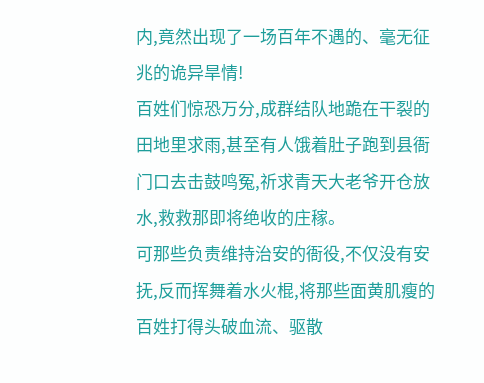内,竟然出现了一场百年不遇的、毫无征兆的诡异旱情!
百姓们惊恐万分,成群结队地跪在干裂的田地里求雨,甚至有人饿着肚子跑到县衙门口去击鼓鸣冤,祈求青天大老爷开仓放水,救救那即将绝收的庄稼。
可那些负责维持治安的衙役,不仅没有安抚,反而挥舞着水火棍,将那些面黄肌瘦的百姓打得头破血流、驱散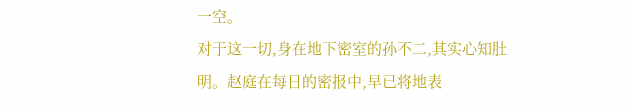一空。
对于这一切,身在地下密室的孙不二,其实心知肚明。赵庭在每日的密报中,早已将地表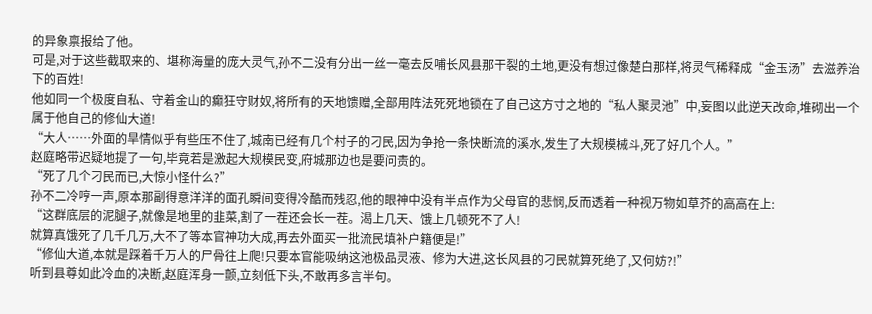的异象禀报给了他。
可是,对于这些截取来的、堪称海量的庞大灵气,孙不二没有分出一丝一毫去反哺长风县那干裂的土地,更没有想过像楚白那样,将灵气稀释成“金玉汤”去滋养治下的百姓!
他如同一个极度自私、守着金山的癫狂守财奴,将所有的天地馈赠,全部用阵法死死地锁在了自己这方寸之地的“私人聚灵池”中,妄图以此逆天改命,堆砌出一个属于他自己的修仙大道!
“大人……外面的旱情似乎有些压不住了,城南已经有几个村子的刁民,因为争抢一条快断流的溪水,发生了大规模械斗,死了好几个人。”
赵庭略带迟疑地提了一句,毕竟若是激起大规模民变,府城那边也是要问责的。
“死了几个刁民而已,大惊小怪什么?”
孙不二冷哼一声,原本那副得意洋洋的面孔瞬间变得冷酷而残忍,他的眼神中没有半点作为父母官的悲悯,反而透着一种视万物如草芥的高高在上:
“这群底层的泥腿子,就像是地里的韭菜,割了一茬还会长一茬。渴上几天、饿上几顿死不了人!
就算真饿死了几千几万,大不了等本官神功大成,再去外面买一批流民填补户籍便是!”
“修仙大道,本就是踩着千万人的尸骨往上爬!只要本官能吸纳这池极品灵液、修为大进,这长风县的刁民就算死绝了,又何妨?!”
听到县尊如此冷血的决断,赵庭浑身一颤,立刻低下头,不敢再多言半句。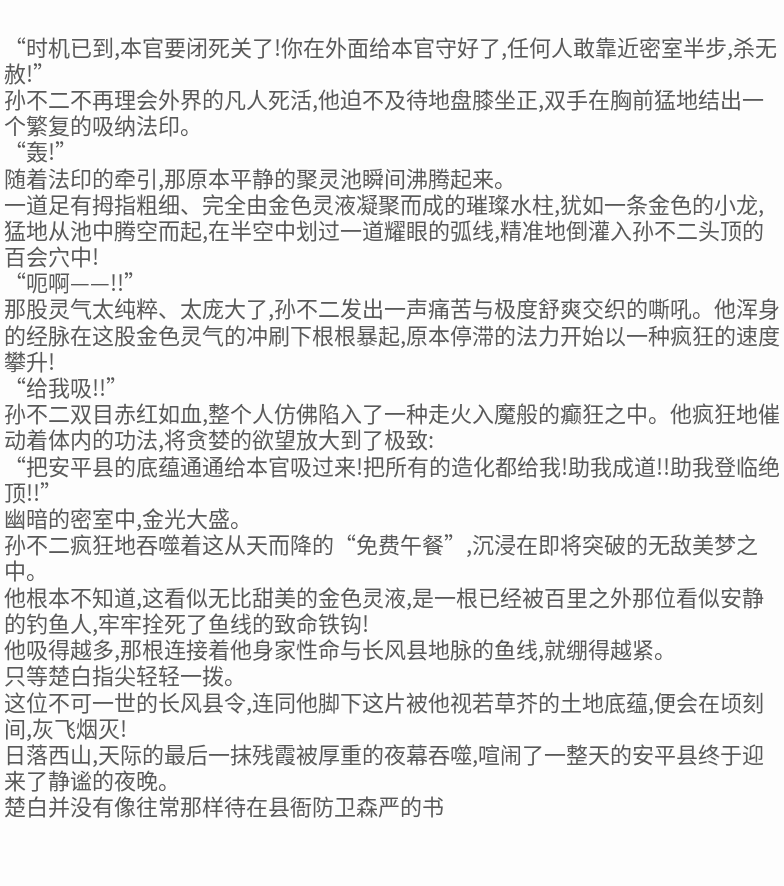“时机已到,本官要闭死关了!你在外面给本官守好了,任何人敢靠近密室半步,杀无赦!”
孙不二不再理会外界的凡人死活,他迫不及待地盘膝坐正,双手在胸前猛地结出一个繁复的吸纳法印。
“轰!”
随着法印的牵引,那原本平静的聚灵池瞬间沸腾起来。
一道足有拇指粗细、完全由金色灵液凝聚而成的璀璨水柱,犹如一条金色的小龙,猛地从池中腾空而起,在半空中划过一道耀眼的弧线,精准地倒灌入孙不二头顶的百会穴中!
“呃啊——!!”
那股灵气太纯粹、太庞大了,孙不二发出一声痛苦与极度舒爽交织的嘶吼。他浑身的经脉在这股金色灵气的冲刷下根根暴起,原本停滞的法力开始以一种疯狂的速度攀升!
“给我吸!!”
孙不二双目赤红如血,整个人仿佛陷入了一种走火入魔般的癫狂之中。他疯狂地催动着体内的功法,将贪婪的欲望放大到了极致:
“把安平县的底蕴通通给本官吸过来!把所有的造化都给我!助我成道!!助我登临绝顶!!”
幽暗的密室中,金光大盛。
孙不二疯狂地吞噬着这从天而降的“免费午餐”,沉浸在即将突破的无敌美梦之中。
他根本不知道,这看似无比甜美的金色灵液,是一根已经被百里之外那位看似安静的钓鱼人,牢牢拴死了鱼线的致命铁钩!
他吸得越多,那根连接着他身家性命与长风县地脉的鱼线,就绷得越紧。
只等楚白指尖轻轻一拨。
这位不可一世的长风县令,连同他脚下这片被他视若草芥的土地底蕴,便会在顷刻间,灰飞烟灭!
日落西山,天际的最后一抹残霞被厚重的夜幕吞噬,喧闹了一整天的安平县终于迎来了静谧的夜晚。
楚白并没有像往常那样待在县衙防卫森严的书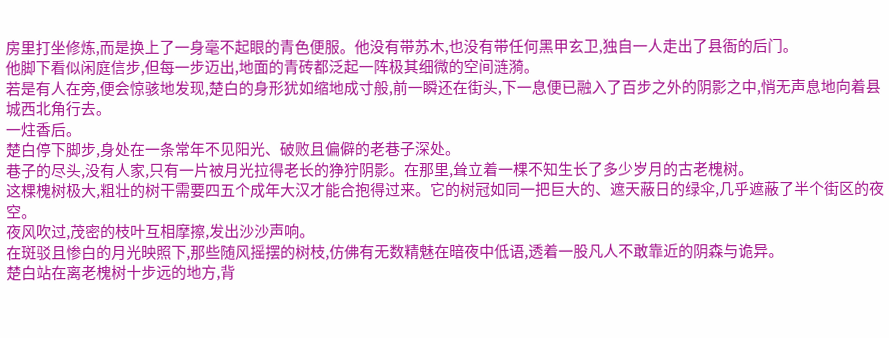房里打坐修炼,而是换上了一身毫不起眼的青色便服。他没有带苏木,也没有带任何黑甲玄卫,独自一人走出了县衙的后门。
他脚下看似闲庭信步,但每一步迈出,地面的青砖都泛起一阵极其细微的空间涟漪。
若是有人在旁,便会惊骇地发现,楚白的身形犹如缩地成寸般,前一瞬还在街头,下一息便已融入了百步之外的阴影之中,悄无声息地向着县城西北角行去。
一炷香后。
楚白停下脚步,身处在一条常年不见阳光、破败且偏僻的老巷子深处。
巷子的尽头,没有人家,只有一片被月光拉得老长的狰狞阴影。在那里,耸立着一棵不知生长了多少岁月的古老槐树。
这棵槐树极大,粗壮的树干需要四五个成年大汉才能合抱得过来。它的树冠如同一把巨大的、遮天蔽日的绿伞,几乎遮蔽了半个街区的夜空。
夜风吹过,茂密的枝叶互相摩擦,发出沙沙声响。
在斑驳且惨白的月光映照下,那些随风摇摆的树枝,仿佛有无数精魅在暗夜中低语,透着一股凡人不敢靠近的阴森与诡异。
楚白站在离老槐树十步远的地方,背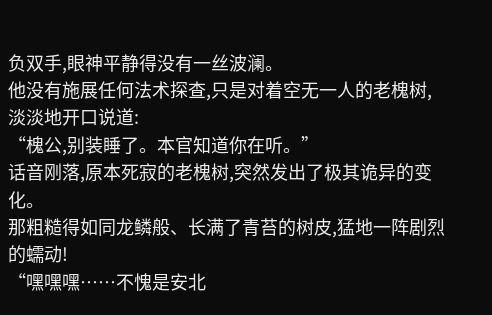负双手,眼神平静得没有一丝波澜。
他没有施展任何法术探查,只是对着空无一人的老槐树,淡淡地开口说道:
“槐公,别装睡了。本官知道你在听。”
话音刚落,原本死寂的老槐树,突然发出了极其诡异的变化。
那粗糙得如同龙鳞般、长满了青苔的树皮,猛地一阵剧烈的蠕动!
“嘿嘿嘿……不愧是安北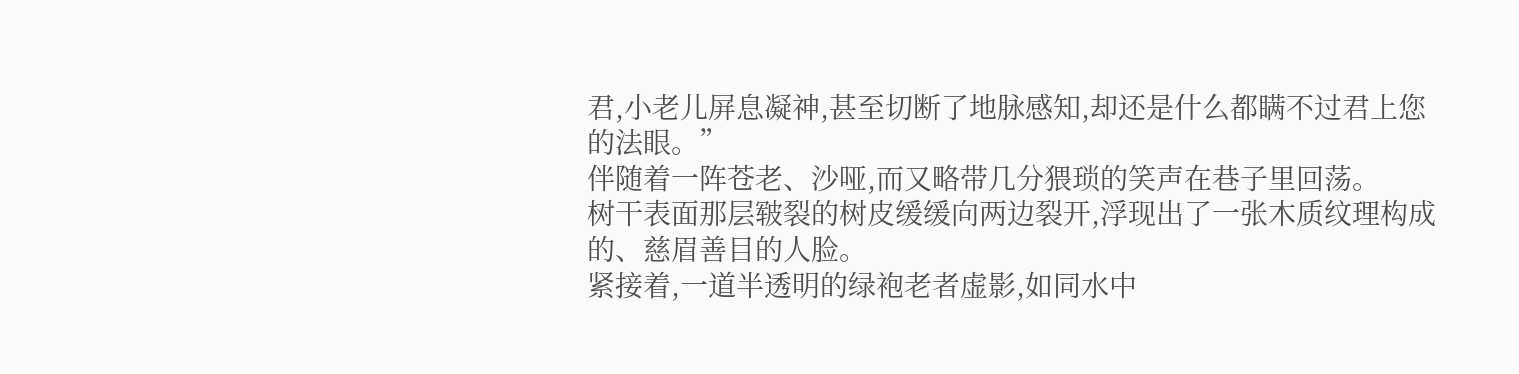君,小老儿屏息凝神,甚至切断了地脉感知,却还是什么都瞒不过君上您的法眼。”
伴随着一阵苍老、沙哑,而又略带几分猥琐的笑声在巷子里回荡。
树干表面那层皲裂的树皮缓缓向两边裂开,浮现出了一张木质纹理构成的、慈眉善目的人脸。
紧接着,一道半透明的绿袍老者虚影,如同水中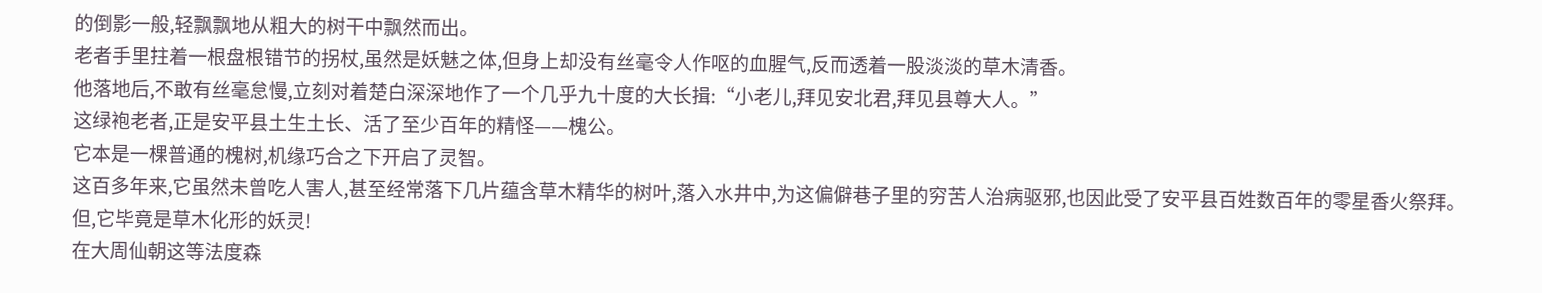的倒影一般,轻飘飘地从粗大的树干中飘然而出。
老者手里拄着一根盘根错节的拐杖,虽然是妖魅之体,但身上却没有丝毫令人作呕的血腥气,反而透着一股淡淡的草木清香。
他落地后,不敢有丝毫怠慢,立刻对着楚白深深地作了一个几乎九十度的大长揖:“小老儿,拜见安北君,拜见县尊大人。”
这绿袍老者,正是安平县土生土长、活了至少百年的精怪——槐公。
它本是一棵普通的槐树,机缘巧合之下开启了灵智。
这百多年来,它虽然未曾吃人害人,甚至经常落下几片蕴含草木精华的树叶,落入水井中,为这偏僻巷子里的穷苦人治病驱邪,也因此受了安平县百姓数百年的零星香火祭拜。
但,它毕竟是草木化形的妖灵!
在大周仙朝这等法度森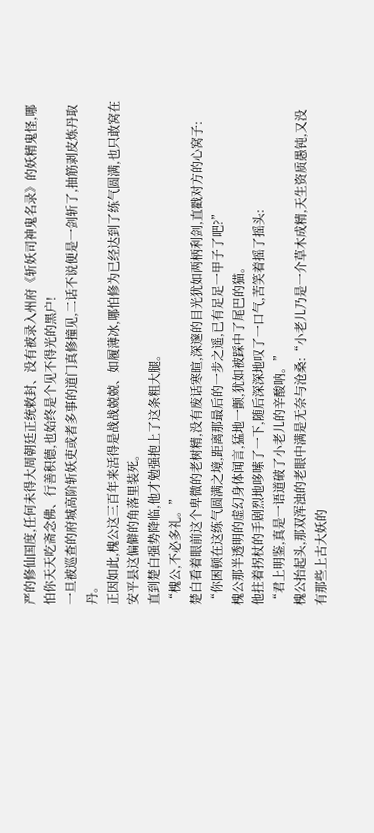严的修仙国度,任何未得大周朝廷正统敕封、没有被录入州府《斩妖司神鬼名录》的妖精鬼怪,哪怕你天天吃斋念佛、行善积德,也始终是个见不得光的黑户!
一旦被巡查的府城高阶斩妖吏或者多事的道门真修撞见,二话不说便是一剑斩了,抽筋剥皮炼丹取丹。
正因如此,槐公这三百年来活得是战战兢兢、如履薄冰,哪怕修为已经达到了练气圆满,也只敢窝在安平县这偏僻的角落里装死。
直到楚白强势降临,他才勉强抱上了这条粗大腿。
“槐公,不必多礼。”
楚白看着眼前这个卑微的老树精,没有废话寒暄,深邃的目光犹如两柄利剑,直戳对方的心窝子:
“你困顿在这练气圆满之境,距离那最后的一步之遥,已有足足一甲子了吧?”
槐公那半透明的虚幻身体闻言,猛地一颤,犹如被踩中了尾巴的猫。
他拄着拐杖的手剧烈地哆嗦了一下,随后深深地叹了一口气,苦笑着摇了摇头:
“君上明鉴,真是一语道破了小老儿的辛酸呐。”
槐公抬起头,那双浑浊的老眼中满是无奈与沧桑:“小老儿乃是一介草木成精,天生资质愚钝,又没有那些上古大妖的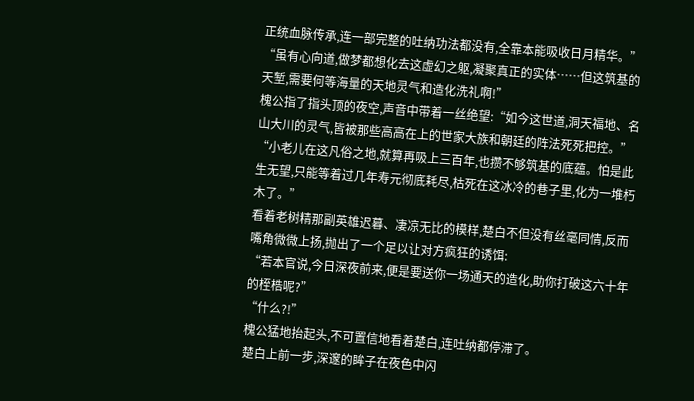正统血脉传承,连一部完整的吐纳功法都没有,全靠本能吸收日月精华。”
“虽有心向道,做梦都想化去这虚幻之躯,凝聚真正的实体……但这筑基的天堑,需要何等海量的天地灵气和造化洗礼啊!”
槐公指了指头顶的夜空,声音中带着一丝绝望:“如今这世道,洞天福地、名山大川的灵气,皆被那些高高在上的世家大族和朝廷的阵法死死把控。”
“小老儿在这凡俗之地,就算再吸上三百年,也攒不够筑基的底蕴。怕是此生无望,只能等着过几年寿元彻底耗尽,枯死在这冰冷的巷子里,化为一堆朽木了。”
看着老树精那副英雄迟暮、凄凉无比的模样,楚白不但没有丝毫同情,反而嘴角微微上扬,抛出了一个足以让对方疯狂的诱饵:
“若本官说,今日深夜前来,便是要送你一场通天的造化,助你打破这六十年的桎梏呢?”
“什么?!”
槐公猛地抬起头,不可置信地看着楚白,连吐纳都停滞了。
楚白上前一步,深邃的眸子在夜色中闪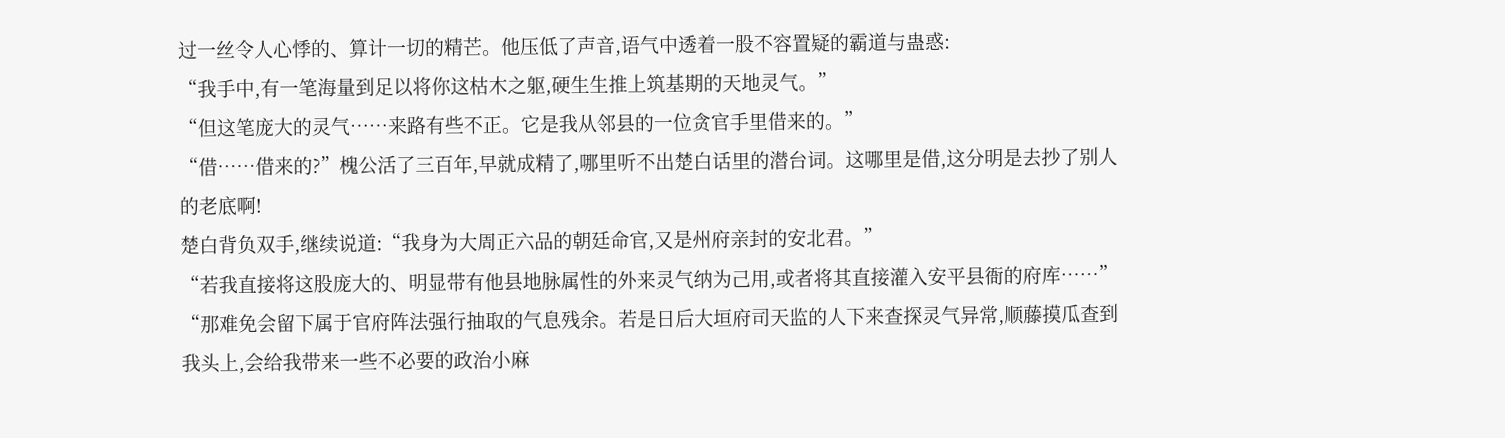过一丝令人心悸的、算计一切的精芒。他压低了声音,语气中透着一股不容置疑的霸道与蛊惑:
“我手中,有一笔海量到足以将你这枯木之躯,硬生生推上筑基期的天地灵气。”
“但这笔庞大的灵气……来路有些不正。它是我从邻县的一位贪官手里借来的。”
“借……借来的?”槐公活了三百年,早就成精了,哪里听不出楚白话里的潜台词。这哪里是借,这分明是去抄了别人的老底啊!
楚白背负双手,继续说道:“我身为大周正六品的朝廷命官,又是州府亲封的安北君。”
“若我直接将这股庞大的、明显带有他县地脉属性的外来灵气纳为己用,或者将其直接灌入安平县衙的府库……”
“那难免会留下属于官府阵法强行抽取的气息残余。若是日后大垣府司天监的人下来查探灵气异常,顺藤摸瓜查到我头上,会给我带来一些不必要的政治小麻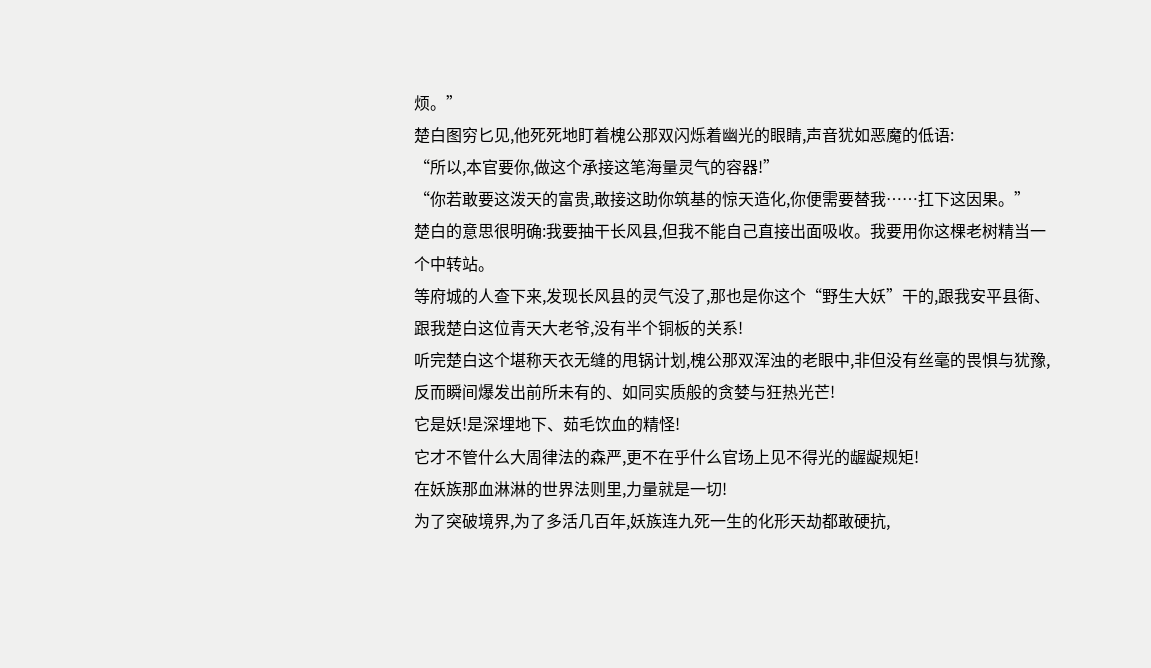烦。”
楚白图穷匕见,他死死地盯着槐公那双闪烁着幽光的眼睛,声音犹如恶魔的低语:
“所以,本官要你,做这个承接这笔海量灵气的容器!”
“你若敢要这泼天的富贵,敢接这助你筑基的惊天造化,你便需要替我……扛下这因果。”
楚白的意思很明确:我要抽干长风县,但我不能自己直接出面吸收。我要用你这棵老树精当一个中转站。
等府城的人查下来,发现长风县的灵气没了,那也是你这个“野生大妖”干的,跟我安平县衙、跟我楚白这位青天大老爷,没有半个铜板的关系!
听完楚白这个堪称天衣无缝的甩锅计划,槐公那双浑浊的老眼中,非但没有丝毫的畏惧与犹豫,反而瞬间爆发出前所未有的、如同实质般的贪婪与狂热光芒!
它是妖!是深埋地下、茹毛饮血的精怪!
它才不管什么大周律法的森严,更不在乎什么官场上见不得光的龌龊规矩!
在妖族那血淋淋的世界法则里,力量就是一切!
为了突破境界,为了多活几百年,妖族连九死一生的化形天劫都敢硬抗,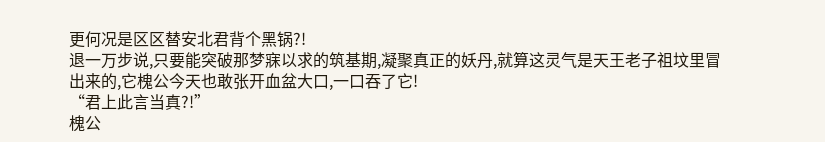更何况是区区替安北君背个黑锅?!
退一万步说,只要能突破那梦寐以求的筑基期,凝聚真正的妖丹,就算这灵气是天王老子祖坟里冒出来的,它槐公今天也敢张开血盆大口,一口吞了它!
“君上此言当真?!”
槐公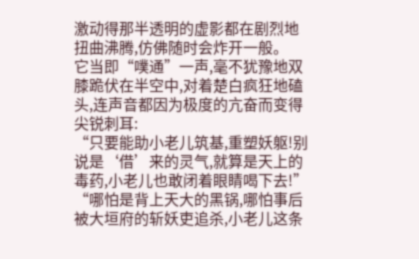激动得那半透明的虚影都在剧烈地扭曲沸腾,仿佛随时会炸开一般。
它当即“噗通”一声,毫不犹豫地双膝跪伏在半空中,对着楚白疯狂地磕头,连声音都因为极度的亢奋而变得尖锐刺耳:
“只要能助小老儿筑基,重塑妖躯!别说是‘借’来的灵气,就算是天上的毒药,小老儿也敢闭着眼睛喝下去!”
“哪怕是背上天大的黑锅,哪怕事后被大垣府的斩妖吏追杀,小老儿这条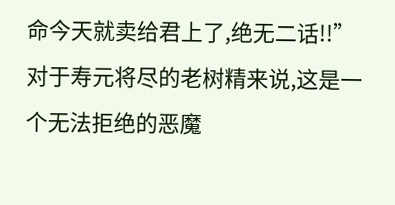命今天就卖给君上了,绝无二话!!”
对于寿元将尽的老树精来说,这是一个无法拒绝的恶魔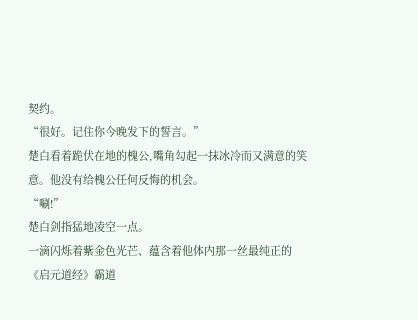契约。
“很好。记住你今晚发下的誓言。”
楚白看着跪伏在地的槐公,嘴角勾起一抹冰冷而又满意的笑意。他没有给槐公任何反悔的机会。
“唰!”
楚白剑指猛地凌空一点。
一滴闪烁着紫金色光芒、蕴含着他体内那一丝最纯正的《启元道经》霸道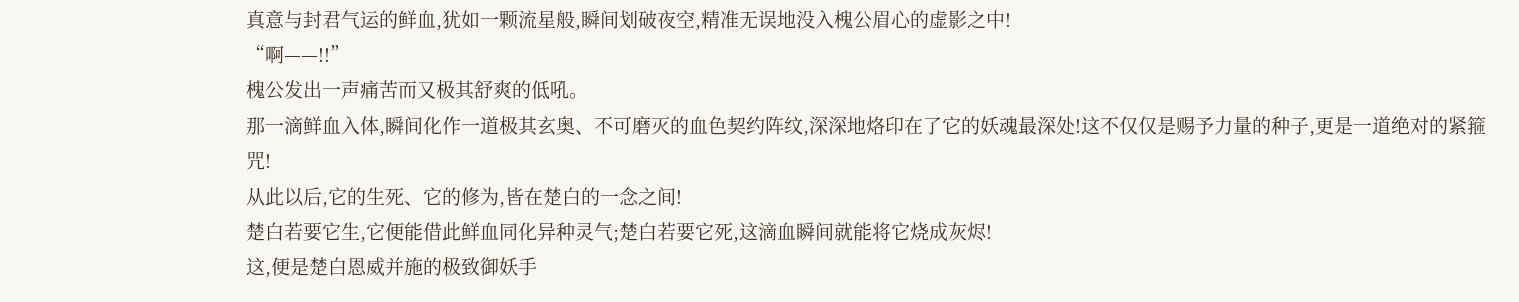真意与封君气运的鲜血,犹如一颗流星般,瞬间划破夜空,精准无误地没入槐公眉心的虚影之中!
“啊——!!”
槐公发出一声痛苦而又极其舒爽的低吼。
那一滴鲜血入体,瞬间化作一道极其玄奥、不可磨灭的血色契约阵纹,深深地烙印在了它的妖魂最深处!这不仅仅是赐予力量的种子,更是一道绝对的紧箍咒!
从此以后,它的生死、它的修为,皆在楚白的一念之间!
楚白若要它生,它便能借此鲜血同化异种灵气;楚白若要它死,这滴血瞬间就能将它烧成灰烬!
这,便是楚白恩威并施的极致御妖手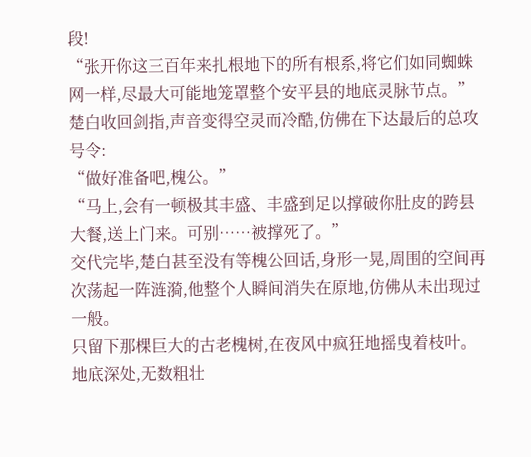段!
“张开你这三百年来扎根地下的所有根系,将它们如同蜘蛛网一样,尽最大可能地笼罩整个安平县的地底灵脉节点。”
楚白收回剑指,声音变得空灵而冷酷,仿佛在下达最后的总攻号令:
“做好准备吧,槐公。”
“马上,会有一顿极其丰盛、丰盛到足以撑破你肚皮的跨县大餐,送上门来。可别……被撑死了。”
交代完毕,楚白甚至没有等槐公回话,身形一晃,周围的空间再次荡起一阵涟漪,他整个人瞬间消失在原地,仿佛从未出现过一般。
只留下那棵巨大的古老槐树,在夜风中疯狂地摇曳着枝叶。
地底深处,无数粗壮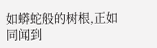如蟒蛇般的树根,正如同闻到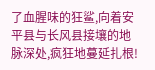了血腥味的狂鲨,向着安平县与长风县接壤的地脉深处,疯狂地蔓延扎根!